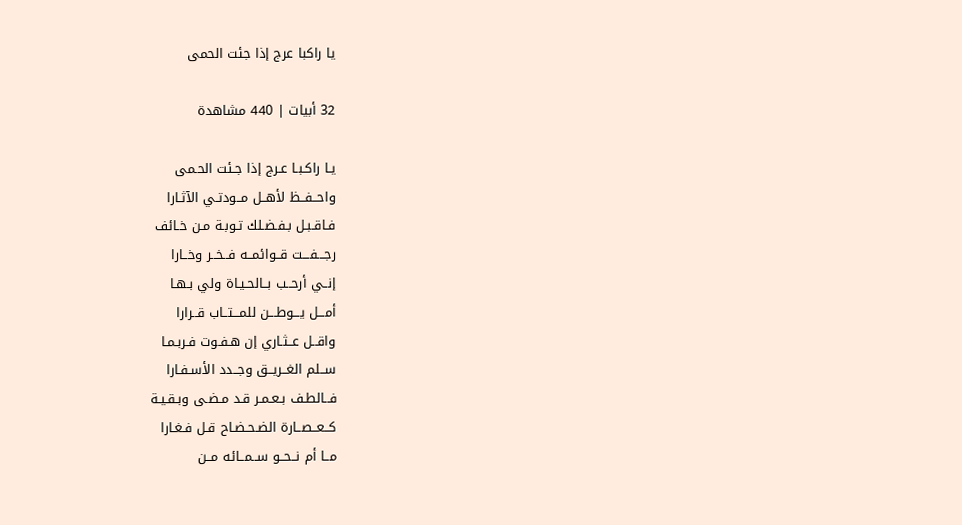يا راكبا عرج إذا جئت الحمى

32 أبيات | 440 مشاهدة

يـا راكـبـا عـرج إذا جـئت الحـمى
واحــفــظ لأهــل مــودتـي الآثـارا
فـاقـبـل بـفـضـلك تـوبـة مـن خـائف
رجـــفـــت قــوائمــه فــخــر وخــارا
إنــي أرحــب بــالحـيـاة ولي بـهـا
أمـــل يـــوطـــن للمـــتــاب قــرارا
واقــل عــثـاري إن هـفـوت فـربـمـا
ســلم الغــريــق وجــدد الأسـفـارا
فــالطـف بـعـمـر قـد مـضـى وبـقـيـة
كــعــصــارة الضـحـضـاح قـل فـغـارا
مــا أم نــحــو ســمــائه مــن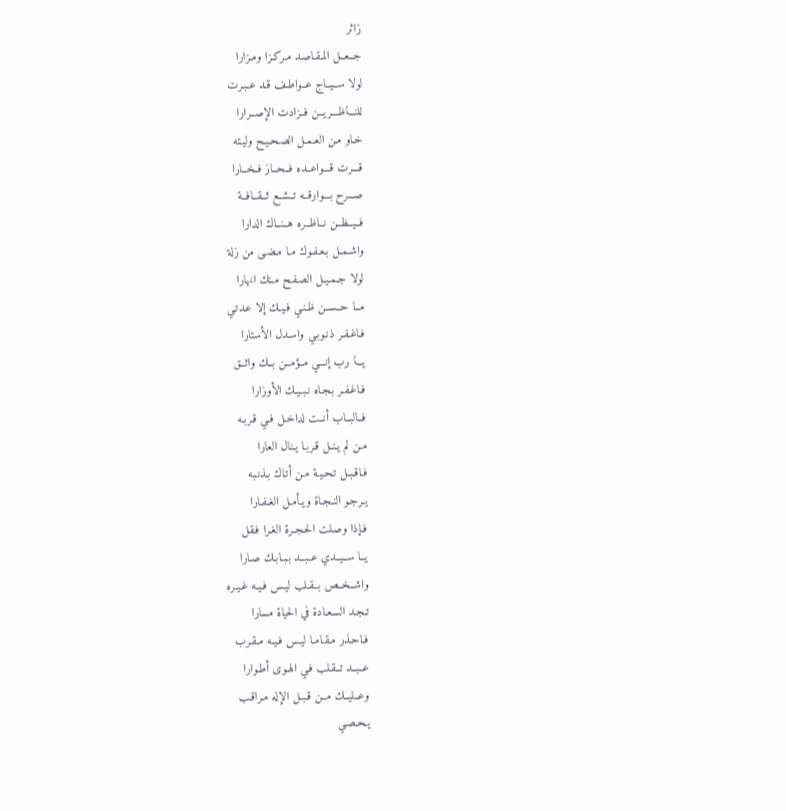زائر
جــعــل المـقـاصـد مـركـزا ومـزارا
لولا ســيــاج عــواطـف قـد عـبـرت
للنـــاظـــريــن فــزادت الإصــرارا
خـاو مـن العـمـل الصـحـيـح وليـته
قـــرت قـــواعــده فــحــاز فــخــارا
صـــرح بـــوارقــه تــشــع ثــقــافــة
فــيــظــن نــاظــره هــنــاك الدارا
واشـمـل بـعـفـوك مـا مـضـى من زلة
لولا جـمـيـل الصـفـح مـنك انهارا
مــا حــســن ظـنـي فـيـك إلا عـدتـي
فـاغـفـر ذنـوبـي واسـدل الأستارا
يـــا رب إنـــي مــؤمــن بــك واثــق
فـاغـفـر بـجـاه نـبـيـك الأوزارا
فــالبــاب أنــت لداخـل فـي قـربـه
مـن لم يـنـل قـربـا يـنال العارا
فـاقـبـل تـحـيـة مـن أتـاك بـذنـبه
يـرجـو النـجـاة ويـأمـل الغـفـارا
فـإذا وصـلت الحـجـرة الغـرا فـقل
يــا ســيــدي عــبــد بـبـابـك صـارا
واشــخــص بــقـلب ليـس فـيـه غـيـره
تـجـد السـعـادة في الحياة مسارا
فـاحـذر مـقـامـا ليـس فـيـه مـقـرب
عــبــد تــقـلب فـي الهـوى أطـوارا
وعــليــك مــن قـبـل الإله مـراقـب
يـحـصـي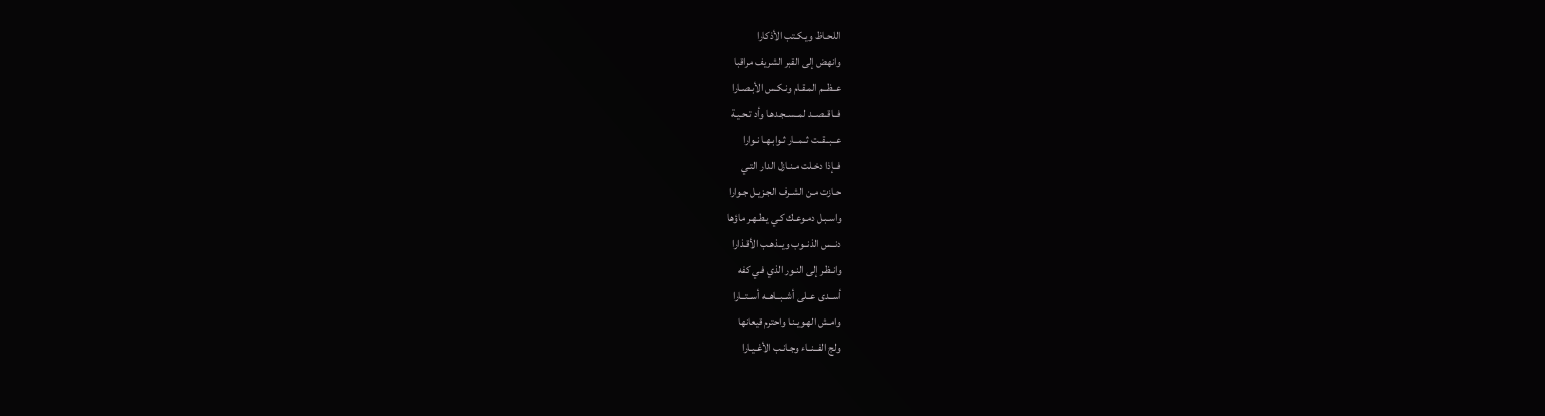اللحـاظ ويـكـتب الأذكارا
وانهض إلى القبر الشريف مراقبا
عــظــم المـقـام ونـكـس الأبـصـارا
فــاقــصــد لمــسـجـدهـا وأد تـحـيـة
عــبــقــت ثــمــار ثـوابـهـا نـوارا
فــإذا دخـلت مـنـازل الدار التـي
حـازت مـن الشـرف الجـزيـل جـوارا
واسـبـل دمـوعـك كـي يـطـهـر ماؤها
دنــس الذنــوب ويــذهـب الأقـذارا
وانـظـر إلى النـور الذي فـي كفه
أســدى عــلى أشــبــاهــه أســتــارا
وامـش الهـويـنـا واحترم قيعانها
ولج الفــنــاء وجـانـب الأغـيـارا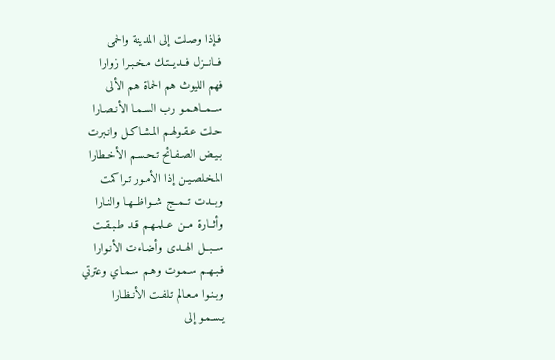فـإذا وصـلت إلى المدينة والحمى
فــانــزل فــديــتـك مـخـبـرا زوارا
فهم الليوث هم الحماة هم الألى
ســمــاهـمـو رب السـمـا الأنـصـارا
حـلت عـقـولهـم المـشـاكـل وانـبرت
بـيـض الصـفـائح تـحـسـم الأخـطارا
المـخـلصـيـن إذا الأمـور تـراكمت
وبــدت تــمــج شــواظــهـا والنـارا
وأثــارة مــن عــلمـهـم قـد طـبـقـت
ســبــل الهــدى وأضـاءت الأنـوارا
فـبـهـم سـمـوت وهـم سـمـاي وعترتي
وبـنـوا مـعـالم تـلفـت الأنـظـارا
يـسـمـو إلى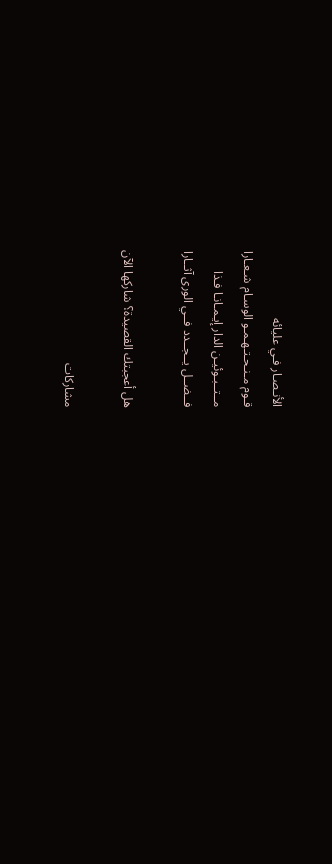الأنـصـار فـي عليائه
قـوم مـنـحـتـهـمـو الوسـام شـعـارا
مــتــبـوئيـن الدار إيـمـانـا فـذا
فــضــل يــجــدد فــي الورى آثــارا

هل أعجبتك القصيدة؟ شاركها الآن

مشاركات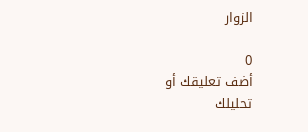الزوار

0
أضف تعليقك أو تحليلك